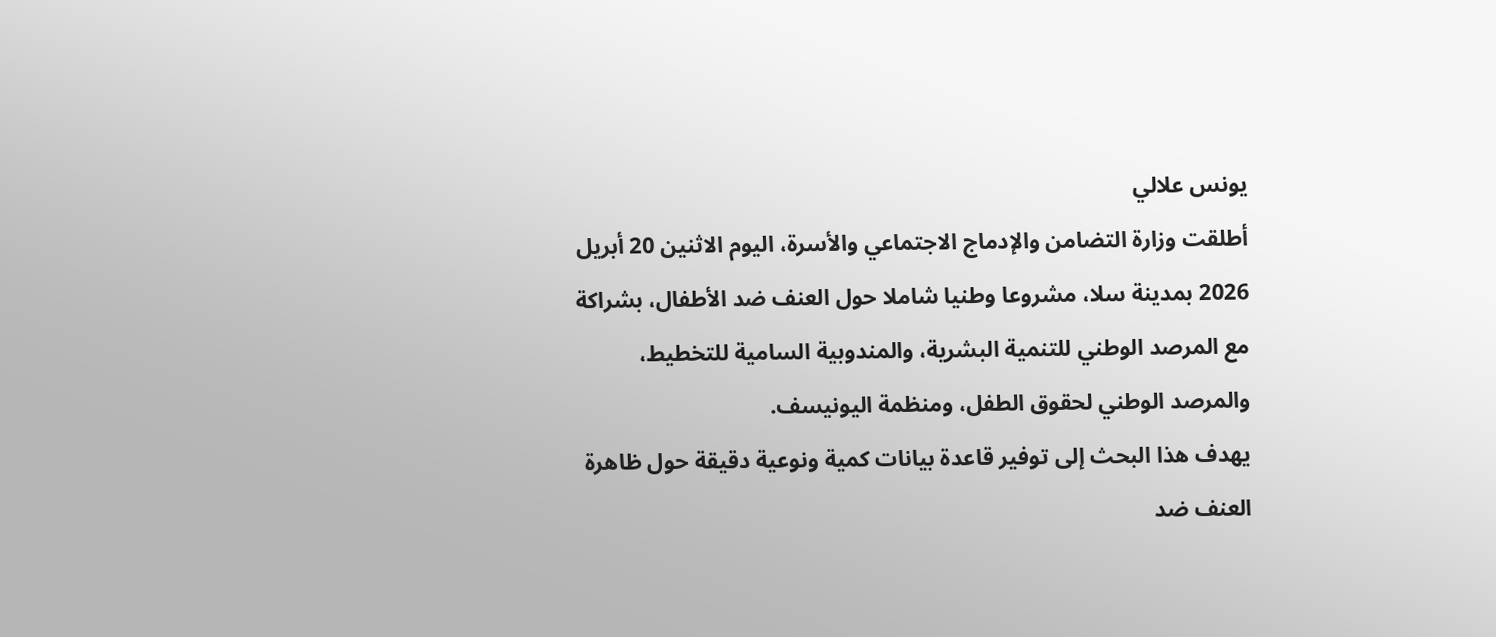يونس علالي
أطلقت وزارة التضامن والإدماج الاجتماعي والأسرة، اليوم الاثنين 20 أبريل 2026 بمدينة سلا، مشروعا وطنيا شاملا حول العنف ضد الأطفال، بشراكة مع المرصد الوطني للتنمية البشرية، والمندوبية السامية للتخطيط، والمرصد الوطني لحقوق الطفل، ومنظمة اليونيسف.
يهدف هذا البحث إلى توفير قاعدة بيانات كمية ونوعية دقيقة حول ظاهرة العنف ضد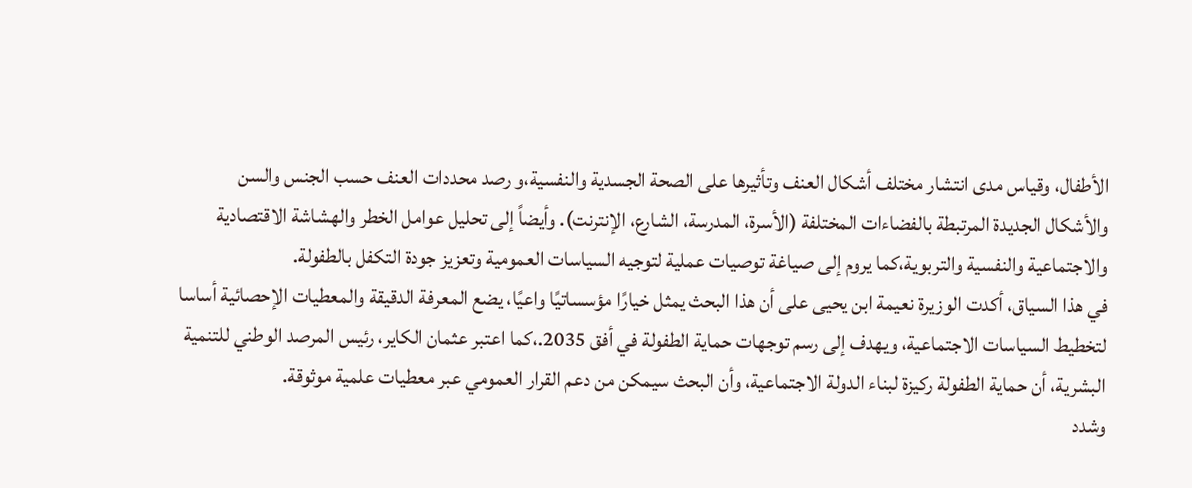الأطفال، وقياس مدى انتشار مختلف أشكال العنف وتأثيرها على الصحة الجسدية والنفسية،و رصد محددات العنف حسب الجنس والسن والأشكال الجديدة المرتبطة بالفضاءات المختلفة (الأسرة، المدرسة، الشارع، الإنترنت). وأيضاً إلى تحليل عوامل الخطر والهشاشة الاقتصادية والاجتماعية والنفسية والتربوية،كما يروم إلى صياغة توصيات عملية لتوجيه السياسات العمومية وتعزيز جودة التكفل بالطفولة.
في هذا السياق، أكدت الوزيرة نعيمة ابن يحيى على أن هذا البحث يمثل خيارًا مؤسساتيًا واعيًا، يضع المعرفة الدقيقة والمعطيات الإحصائية أساسا لتخطيط السياسات الاجتماعية، ويهدف إلى رسم توجهات حماية الطفولة في أفق 2035.،كما اعتبر عثمان الكاير، رئيس المرصد الوطني للتنمية البشرية، أن حماية الطفولة ركيزة لبناء الدولة الاجتماعية، وأن البحث سيمكن من دعم القرار العمومي عبر معطيات علمية موثوقة.
وشدد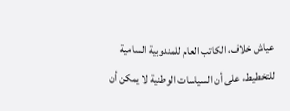عياش خلاف، الكاتب العام للمندوبية السامية للتخطيط، على أن السياسات الوطنية لا يمكن أن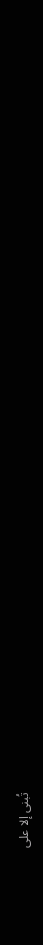تُبنى إلا على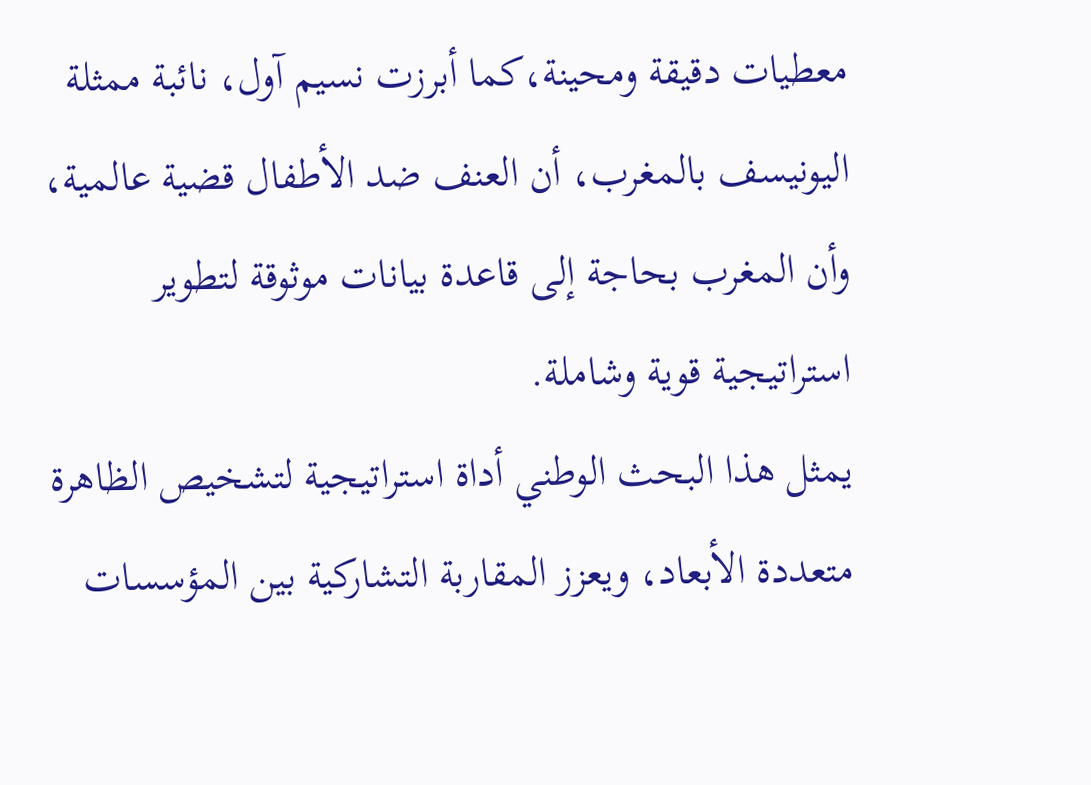معطيات دقيقة ومحينة،كما أبرزت نسيم آول، نائبة ممثلة اليونيسف بالمغرب، أن العنف ضد الأطفال قضية عالمية، وأن المغرب بحاجة إلى قاعدة بيانات موثوقة لتطوير استراتيجية قوية وشاملة.
يمثل هذا البحث الوطني أداة استراتيجية لتشخيص الظاهرة متعددة الأبعاد، ويعزز المقاربة التشاركية بين المؤسسات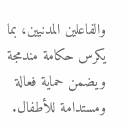والفاعلين المدنيين، بما يكرس حكامة مندمجة ويضمن حماية فعالة ومستدامة للأطفال.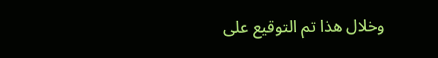وخلال هذا تم التوقيع على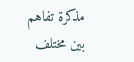مذكرة تفاهم بين مختلف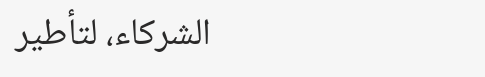الشركاء، لتأطير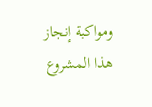ومواكبة إنجاز هذا المشروع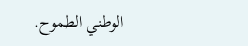الوطني الطموح.